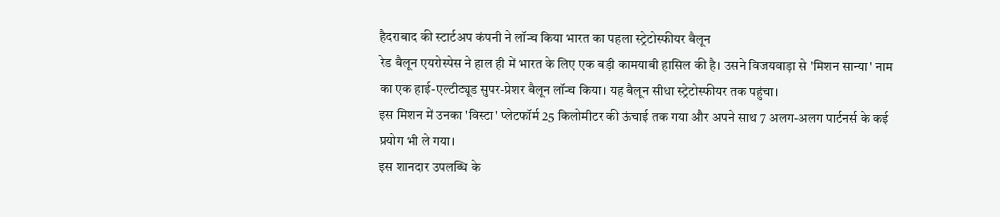हैदराबाद की स्टार्टअप कंपनी ने लॉन्च किया भारत का पहला स्ट्रेटोस्फीयर बैलून
रेड बैलून एयरोस्पेस ने हाल ही में भारत के लिए एक बड़ी कामयाबी हासिल की है। उसने विजयवाड़ा से 'मिशन सान्या' नाम का एक हाई-एल्टीट्यूड सुपर-प्रेशर बैलून लॉन्च किया। यह बैलून सीधा स्ट्रेटोस्फीयर तक पहुंचा।
इस मिशन में उनका 'विस्टा' प्लेटफॉर्म 25 किलोमीटर की ऊंचाई तक गया और अपने साथ 7 अलग-अलग पार्टनर्स के कई प्रयोग भी ले गया।
इस शानदार उपलब्धि के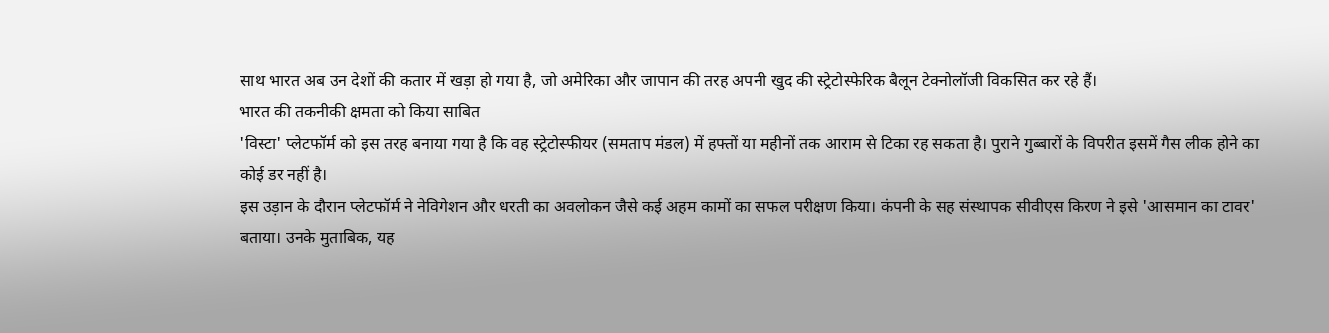साथ भारत अब उन देशों की कतार में खड़ा हो गया है, जो अमेरिका और जापान की तरह अपनी खुद की स्ट्रेटोस्फेरिक बैलून टेक्नोलॉजी विकसित कर रहे हैं।
भारत की तकनीकी क्षमता को किया साबित
'विस्टा' प्लेटफॉर्म को इस तरह बनाया गया है कि वह स्ट्रेटोस्फीयर (समताप मंडल) में हफ्तों या महीनों तक आराम से टिका रह सकता है। पुराने गुब्बारों के विपरीत इसमें गैस लीक होने का कोई डर नहीं है।
इस उड़ान के दौरान प्लेटफॉर्म ने नेविगेशन और धरती का अवलोकन जैसे कई अहम कामों का सफल परीक्षण किया। कंपनी के सह संस्थापक सीवीएस किरण ने इसे 'आसमान का टावर' बताया। उनके मुताबिक, यह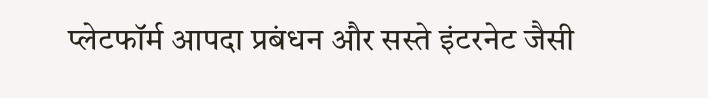प्लेटफॉर्म आपदा प्रबंधन और सस्ते इंटरनेट जैसी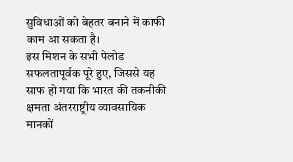सुविधाओं को बेहतर बनाने में काफी काम आ सकता है।
इस मिशन के सभी पेलोड सफलतापूर्वक पूरे हुए, जिससे यह साफ हो गया कि भारत की तकनीकी क्षमता अंतरराष्ट्रीय व्यावसायिक मानकों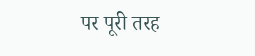पर पूरी तरह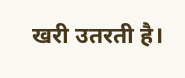खरी उतरती है।